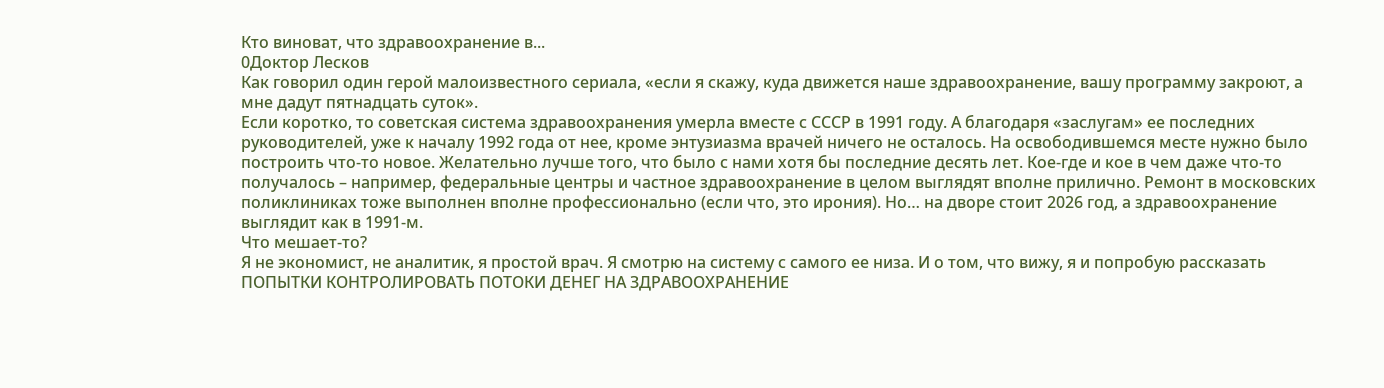Кто виноват, что здравоохранение в...
0Доктор Лесков
Как говорил один герой малоизвестного сериала, «если я скажу, куда движется наше здравоохранение, вашу программу закроют, а мне дадут пятнадцать суток».
Если коротко, то советская система здравоохранения умерла вместе с СССР в 1991 году. А благодаря «заслугам» ее последних руководителей, уже к началу 1992 года от нее, кроме энтузиазма врачей ничего не осталось. На освободившемся месте нужно было построить что-то новое. Желательно лучше того, что было с нами хотя бы последние десять лет. Кое-где и кое в чем даже что-то получалось – например, федеральные центры и частное здравоохранение в целом выглядят вполне прилично. Ремонт в московских поликлиниках тоже выполнен вполне профессионально (если что, это ирония). Но… на дворе стоит 2026 год, а здравоохранение выглядит как в 1991-м.
Что мешает-то?
Я не экономист, не аналитик, я простой врач. Я смотрю на систему с самого ее низа. И о том, что вижу, я и попробую рассказать
ПОПЫТКИ КОНТРОЛИРОВАТЬ ПОТОКИ ДЕНЕГ НА ЗДРАВООХРАНЕНИЕ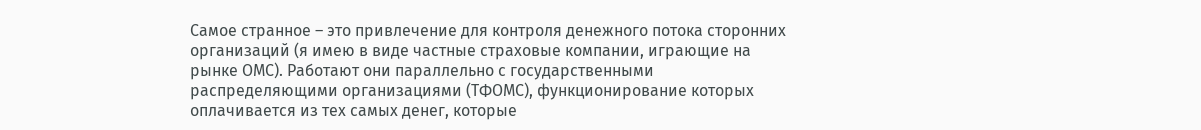Самое странное – это привлечение для контроля денежного потока сторонних организаций (я имею в виде частные страховые компании, играющие на рынке ОМС). Работают они параллельно с государственными распределяющими организациями (ТФОМС), функционирование которых оплачивается из тех самых денег, которые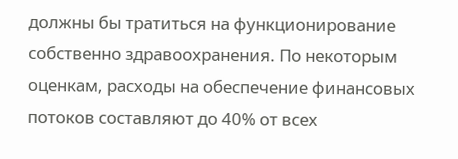должны бы тратиться на функционирование собственно здравоохранения. По некоторым оценкам, расходы на обеспечение финансовых потоков составляют до 40% от всех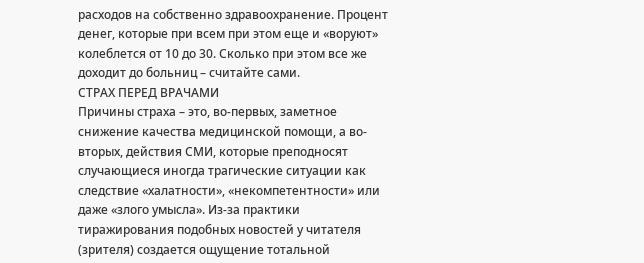расходов на собственно здравоохранение. Процент денег, которые при всем при этом еще и «воруют» колеблется от 10 до 30. Сколько при этом все же доходит до больниц – считайте сами.
СТРАХ ПЕРЕД ВРАЧАМИ
Причины страха – это, во-первых, заметное снижение качества медицинской помощи, а во-вторых, действия СМИ, которые преподносят случающиеся иногда трагические ситуации как следствие «халатности», «некомпетентности» или даже «злого умысла». Из-за практики тиражирования подобных новостей у читателя (зрителя) создается ощущение тотальной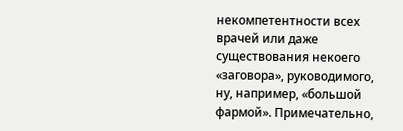некомпетентности всех врачей или даже существования некоего «заговора», руководимого, ну, например, «большой фармой». Примечательно,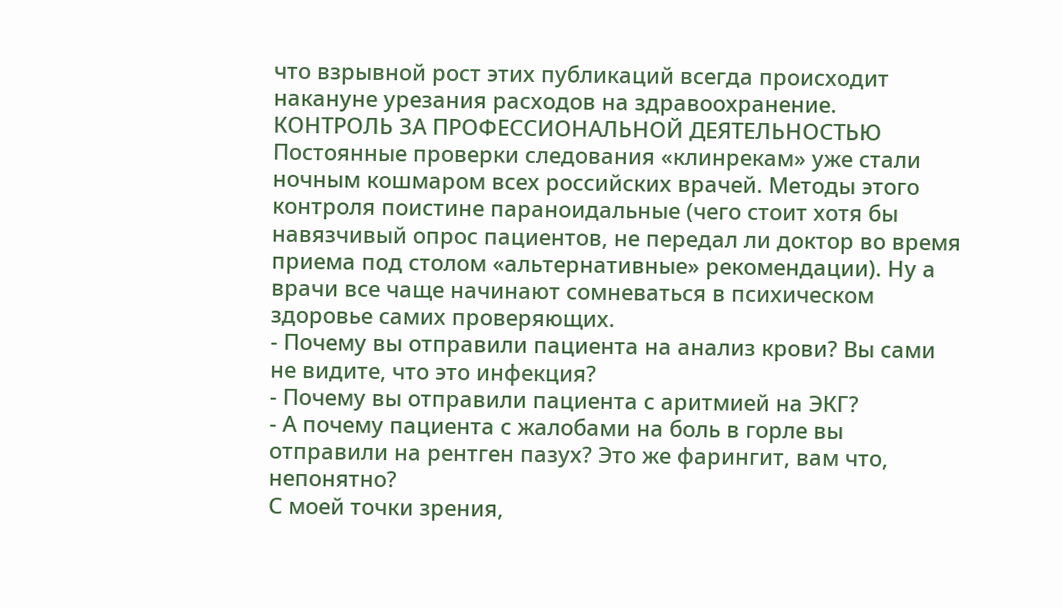что взрывной рост этих публикаций всегда происходит накануне урезания расходов на здравоохранение.
КОНТРОЛЬ ЗА ПРОФЕССИОНАЛЬНОЙ ДЕЯТЕЛЬНОСТЬЮ
Постоянные проверки следования «клинрекам» уже стали ночным кошмаром всех российских врачей. Методы этого контроля поистине параноидальные (чего стоит хотя бы навязчивый опрос пациентов, не передал ли доктор во время приема под столом «альтернативные» рекомендации). Ну а врачи все чаще начинают сомневаться в психическом здоровье самих проверяющих.
- Почему вы отправили пациента на анализ крови? Вы сами не видите, что это инфекция?
- Почему вы отправили пациента с аритмией на ЭКГ?
- А почему пациента с жалобами на боль в горле вы отправили на рентген пазух? Это же фарингит, вам что, непонятно?
С моей точки зрения,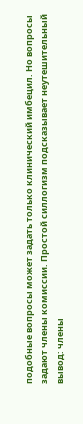подобные вопросы может задать только клинический имбецил. Но вопросы задают члены комиссии. Простой силлогизм подсказывает неутешительный вывод: члены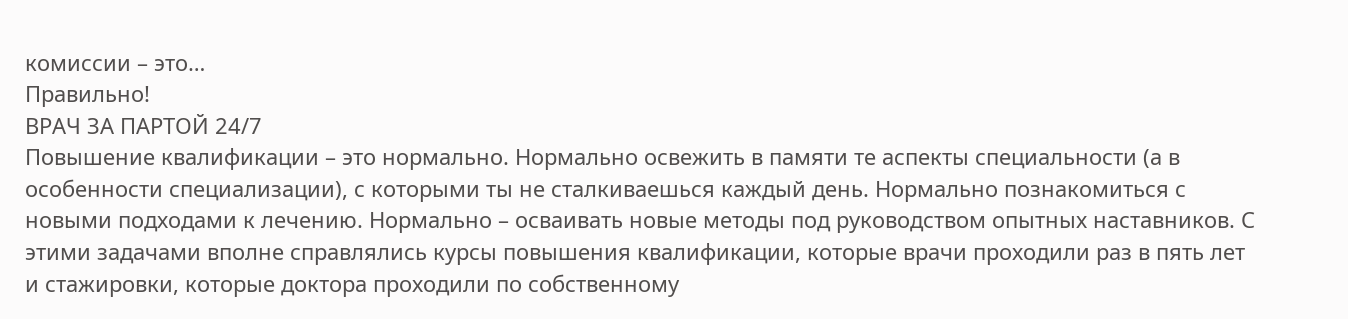комиссии – это…
Правильно!
ВРАЧ ЗА ПАРТОЙ 24/7
Повышение квалификации – это нормально. Нормально освежить в памяти те аспекты специальности (а в особенности специализации), с которыми ты не сталкиваешься каждый день. Нормально познакомиться с новыми подходами к лечению. Нормально – осваивать новые методы под руководством опытных наставников. С этими задачами вполне справлялись курсы повышения квалификации, которые врачи проходили раз в пять лет и стажировки, которые доктора проходили по собственному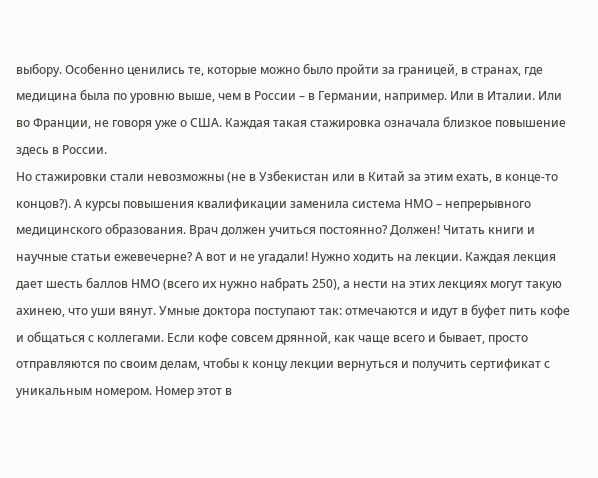выбору. Особенно ценились те, которые можно было пройти за границей, в странах, где медицина была по уровню выше, чем в России – в Германии, например. Или в Италии. Или во Франции, не говоря уже о США. Каждая такая стажировка означала близкое повышение здесь в России.
Но стажировки стали невозможны (не в Узбекистан или в Китай за этим ехать, в конце-то концов?). А курсы повышения квалификации заменила система НМО – непрерывного медицинского образования. Врач должен учиться постоянно? Должен! Читать книги и научные статьи ежевечерне? А вот и не угадали! Нужно ходить на лекции. Каждая лекция дает шесть баллов НМО (всего их нужно набрать 250), а нести на этих лекциях могут такую ахинею, что уши вянут. Умные доктора поступают так: отмечаются и идут в буфет пить кофе и общаться с коллегами. Если кофе совсем дрянной, как чаще всего и бывает, просто отправляются по своим делам, чтобы к концу лекции вернуться и получить сертификат с уникальным номером. Номер этот в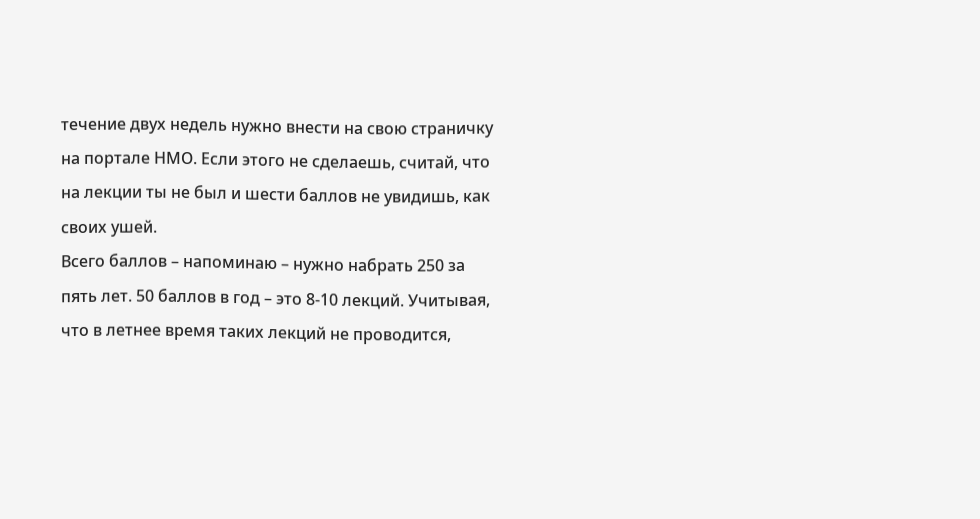течение двух недель нужно внести на свою страничку на портале НМО. Если этого не сделаешь, считай, что на лекции ты не был и шести баллов не увидишь, как своих ушей.
Всего баллов – напоминаю – нужно набрать 250 за пять лет. 50 баллов в год – это 8-10 лекций. Учитывая, что в летнее время таких лекций не проводится,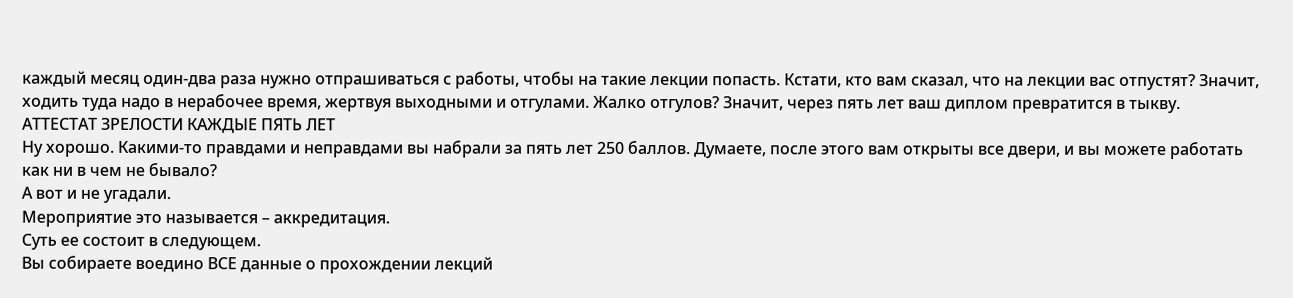каждый месяц один-два раза нужно отпрашиваться с работы, чтобы на такие лекции попасть. Кстати, кто вам сказал, что на лекции вас отпустят? Значит, ходить туда надо в нерабочее время, жертвуя выходными и отгулами. Жалко отгулов? Значит, через пять лет ваш диплом превратится в тыкву.
АТТЕСТАТ ЗРЕЛОСТИ КАЖДЫЕ ПЯТЬ ЛЕТ
Ну хорошо. Какими-то правдами и неправдами вы набрали за пять лет 250 баллов. Думаете, после этого вам открыты все двери, и вы можете работать как ни в чем не бывало?
А вот и не угадали.
Мероприятие это называется – аккредитация.
Суть ее состоит в следующем.
Вы собираете воедино ВСЕ данные о прохождении лекций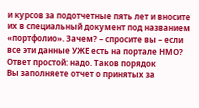и курсов за подотчетные пять лет и вносите их в специальный документ под названием «портфолио». Зачем? – спросите вы – если все эти данные УЖЕ есть на портале НМО?
Ответ простой: надо. Таков порядок
Вы заполняете отчет о принятых за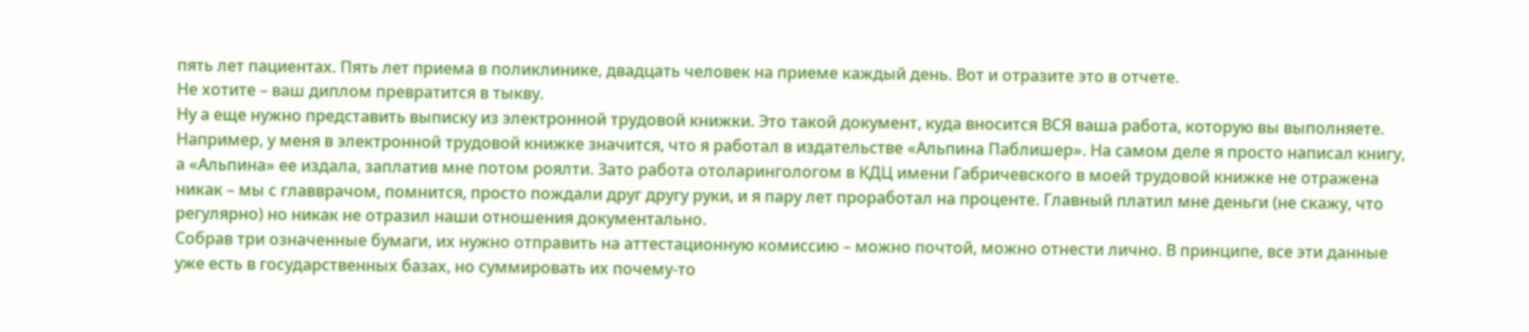пять лет пациентах. Пять лет приема в поликлинике, двадцать человек на приеме каждый день. Вот и отразите это в отчете.
Не хотите – ваш диплом превратится в тыкву.
Ну а еще нужно представить выписку из электронной трудовой книжки. Это такой документ, куда вносится ВСЯ ваша работа, которую вы выполняете. Например, у меня в электронной трудовой книжке значится, что я работал в издательстве «Альпина Паблишер». На самом деле я просто написал книгу, а «Альпина» ее издала, заплатив мне потом роялти. Зато работа отоларингологом в КДЦ имени Габричевского в моей трудовой книжке не отражена никак – мы с главврачом, помнится, просто пождали друг другу руки, и я пару лет проработал на проценте. Главный платил мне деньги (не скажу, что регулярно) но никак не отразил наши отношения документально.
Собрав три означенные бумаги, их нужно отправить на аттестационную комиссию – можно почтой, можно отнести лично. В принципе, все эти данные уже есть в государственных базах, но суммировать их почему-то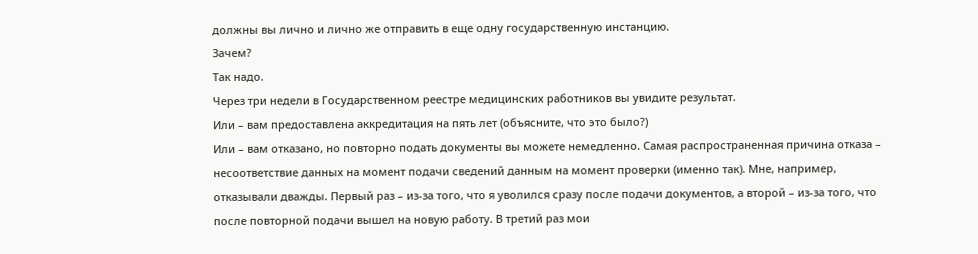должны вы лично и лично же отправить в еще одну государственную инстанцию.
Зачем?
Так надо.
Через три недели в Государственном реестре медицинских работников вы увидите результат.
Или – вам предоставлена аккредитация на пять лет (объясните, что это было?)
Или – вам отказано, но повторно подать документы вы можете немедленно. Самая распространенная причина отказа – несоответствие данных на момент подачи сведений данным на момент проверки (именно так). Мне, например, отказывали дважды. Первый раз – из-за того, что я уволился сразу после подачи документов, а второй – из-за того, что после повторной подачи вышел на новую работу. В третий раз мои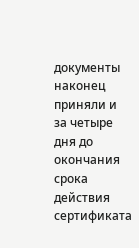документы наконец приняли и за четыре дня до окончания срока действия сертификата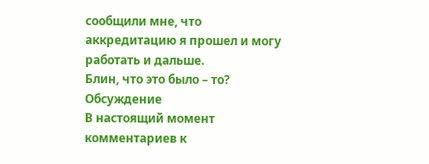сообщили мне, что аккредитацию я прошел и могу работать и дальше.
Блин, что это было – то?
Обсуждение
В настоящий момент комментариев к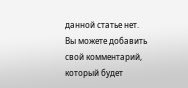данной статье нет.
Вы можете добавить свой комментарий, который будет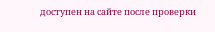доступен на сайте после проверки